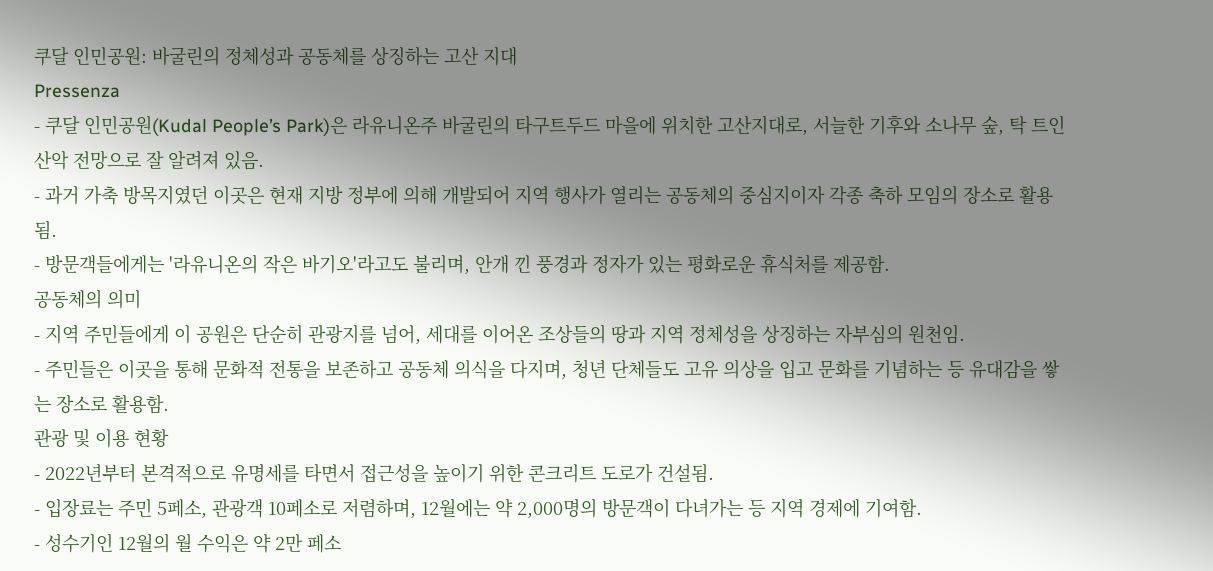쿠달 인민공원: 바굴린의 정체성과 공동체를 상징하는 고산 지대
Pressenza
- 쿠달 인민공원(Kudal People’s Park)은 라유니온주 바굴린의 타구트두드 마을에 위치한 고산지대로, 서늘한 기후와 소나무 숲, 탁 트인 산악 전망으로 잘 알려져 있음.
- 과거 가축 방목지였던 이곳은 현재 지방 정부에 의해 개발되어 지역 행사가 열리는 공동체의 중심지이자 각종 축하 모임의 장소로 활용됨.
- 방문객들에게는 '라유니온의 작은 바기오'라고도 불리며, 안개 낀 풍경과 정자가 있는 평화로운 휴식처를 제공함.
공동체의 의미
- 지역 주민들에게 이 공원은 단순히 관광지를 넘어, 세대를 이어온 조상들의 땅과 지역 정체성을 상징하는 자부심의 원천임.
- 주민들은 이곳을 통해 문화적 전통을 보존하고 공동체 의식을 다지며, 청년 단체들도 고유 의상을 입고 문화를 기념하는 등 유대감을 쌓는 장소로 활용함.
관광 및 이용 현황
- 2022년부터 본격적으로 유명세를 타면서 접근성을 높이기 위한 콘크리트 도로가 건설됨.
- 입장료는 주민 5페소, 관광객 10페소로 저렴하며, 12월에는 약 2,000명의 방문객이 다녀가는 등 지역 경제에 기여함.
- 성수기인 12월의 월 수익은 약 2만 페소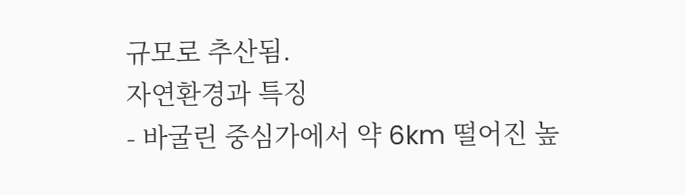규모로 추산됨.
자연환경과 특징
- 바굴린 중심가에서 약 6km 떨어진 높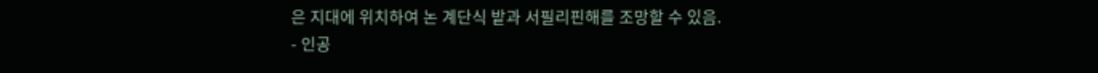은 지대에 위치하여 논 계단식 밭과 서필리핀해를 조망할 수 있음.
- 인공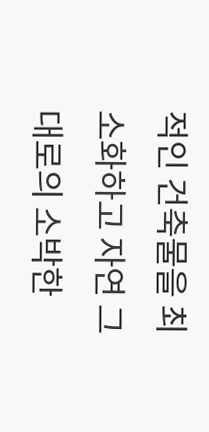적인 건축물을 최소화하고 자연 그대로의 소박한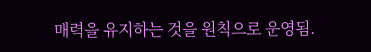매력을 유지하는 것을 원칙으로 운영됨.